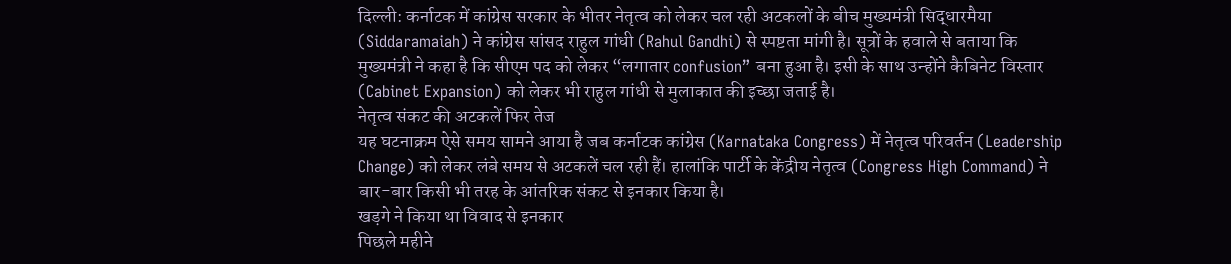दिल्ली: कर्नाटक में कांग्रेस सरकार के भीतर नेतृत्व को लेकर चल रही अटकलों के बीच मुख्यमंत्री सिद्धारमैया (Siddaramaiah) ने कांग्रेस सांसद राहुल गांधी (Rahul Gandhi) से स्पष्टता मांगी है। सूत्रों के हवाले से बताया कि मुख्यमंत्री ने कहा है कि सीएम पद को लेकर “लगातार confusion” बना हुआ है। इसी के साथ उन्होंने कैबिनेट विस्तार (Cabinet Expansion) को लेकर भी राहुल गांधी से मुलाकात की इच्छा जताई है।
नेतृत्व संकट की अटकलें फिर तेज
यह घटनाक्रम ऐसे समय सामने आया है जब कर्नाटक कांग्रेस (Karnataka Congress) में नेतृत्व परिवर्तन (Leadership Change) को लेकर लंबे समय से अटकलें चल रही हैं। हालांकि पार्टी के केंद्रीय नेतृत्व (Congress High Command) ने बार-बार किसी भी तरह के आंतरिक संकट से इनकार किया है।
खड़गे ने किया था विवाद से इनकार
पिछले महीने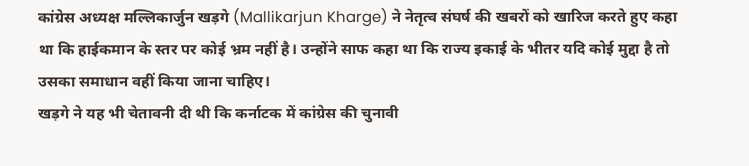कांग्रेस अध्यक्ष मल्लिकार्जुन खड़गे (Mallikarjun Kharge) ने नेतृत्व संघर्ष की खबरों को खारिज करते हुए कहा था कि हाईकमान के स्तर पर कोई भ्रम नहीं है। उन्होंने साफ कहा था कि राज्य इकाई के भीतर यदि कोई मुद्दा है तो उसका समाधान वहीं किया जाना चाहिए।
खड़गे ने यह भी चेतावनी दी थी कि कर्नाटक में कांग्रेस की चुनावी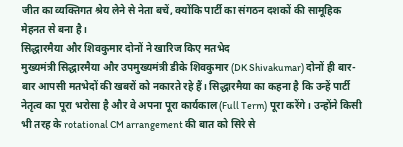जीत का व्यक्तिगत श्रेय लेने से नेता बचें, क्योंकि पार्टी का संगठन दशकों की सामूहिक मेहनत से बना है।
सिद्धारमैया और शिवकुमार दोनों ने खारिज किए मतभेद
मुख्यमंत्री सिद्धारमैया और उपमुख्यमंत्री डीके शिवकुमार (DK Shivakumar) दोनों ही बार-बार आपसी मतभेदों की खबरों को नकारते रहे हैं। सिद्धारमैया का कहना है कि उन्हें पार्टी नेतृत्व का पूरा भरोसा है और वे अपना पूरा कार्यकाल (Full Term) पूरा करेंगे। उन्होंने किसी भी तरह के rotational CM arrangement की बात को सिरे से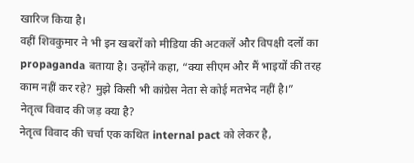खारिज किया है।
वहीं शिवकुमार ने भी इन खबरों को मीडिया की अटकलें और विपक्षी दलों का propaganda बताया है। उन्होंने कहा, “क्या सीएम और मैं भाइयों की तरह काम नहीं कर रहे? मुझे किसी भी कांग्रेस नेता से कोई मतभेद नहीं है।”
नेतृत्व विवाद की जड़ क्या है?
नेतृत्व विवाद की चर्चा एक कथित internal pact को लेकर है,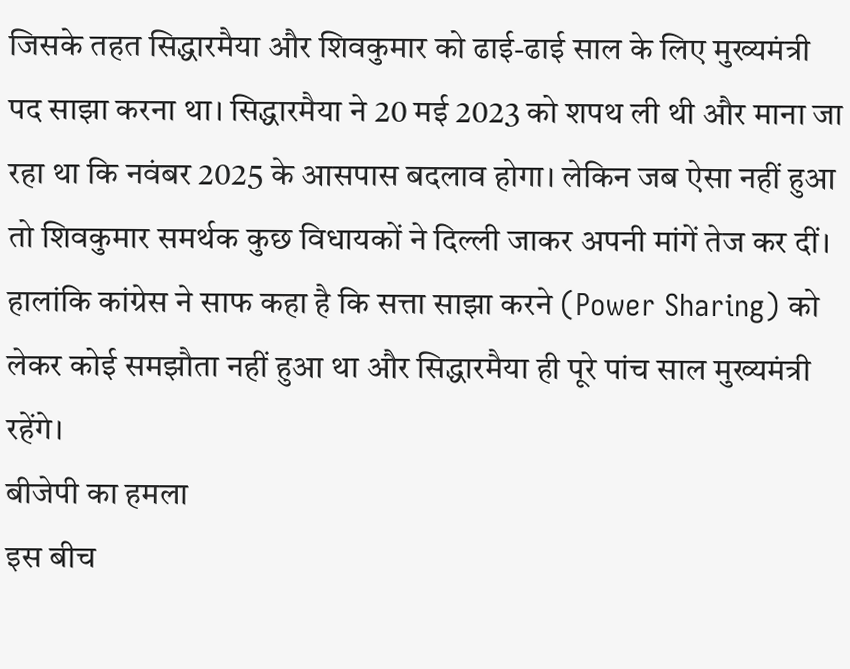जिसके तहत सिद्धारमैया और शिवकुमार को ढाई-ढाई साल के लिए मुख्यमंत्री पद साझा करना था। सिद्धारमैया ने 20 मई 2023 को शपथ ली थी और माना जा रहा था कि नवंबर 2025 के आसपास बदलाव होगा। लेकिन जब ऐसा नहीं हुआ तो शिवकुमार समर्थक कुछ विधायकों ने दिल्ली जाकर अपनी मांगें तेज कर दीं।
हालांकि कांग्रेस ने साफ कहा है कि सत्ता साझा करने (Power Sharing) को लेकर कोई समझौता नहीं हुआ था और सिद्धारमैया ही पूरे पांच साल मुख्यमंत्री रहेंगे।
बीजेपी का हमला
इस बीच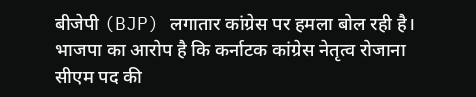बीजेपी (BJP) लगातार कांग्रेस पर हमला बोल रही है। भाजपा का आरोप है कि कर्नाटक कांग्रेस नेतृत्व रोजाना सीएम पद की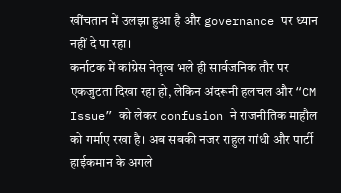खींचतान में उलझा हुआ है और governance पर ध्यान नहीं दे पा रहा।
कर्नाटक में कांग्रेस नेतृत्व भले ही सार्वजनिक तौर पर एकजुटता दिखा रहा हो, लेकिन अंदरूनी हलचल और “CM Issue” को लेकर confusion ने राजनीतिक माहौल को गर्माए रखा है। अब सबकी नजर राहुल गांधी और पार्टी हाईकमान के अगले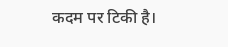कदम पर टिकी है।